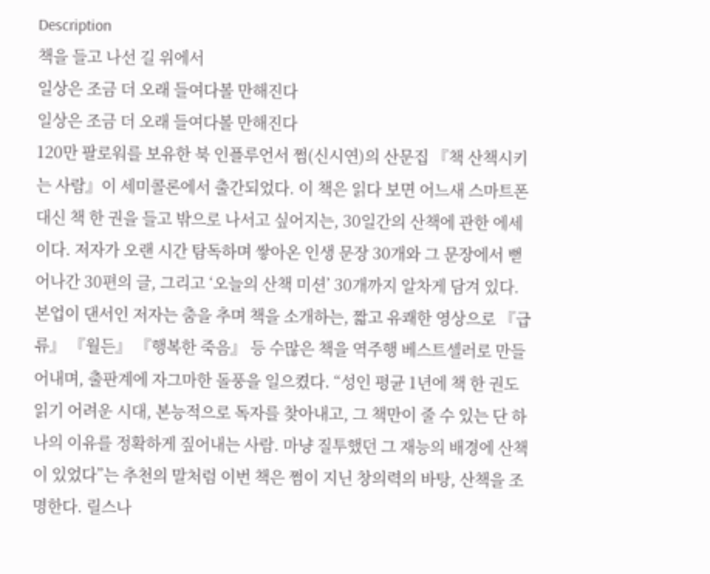Description
책을 들고 나선 길 위에서
일상은 조금 더 오래 들여다볼 만해진다
일상은 조금 더 오래 들여다볼 만해진다
120만 팔로워를 보유한 북 인플루언서 쩜(신시연)의 산문집 『책 산책시키는 사람』이 세미콜론에서 출간되었다. 이 책은 읽다 보면 어느새 스마트폰 대신 책 한 권을 들고 밖으로 나서고 싶어지는, 30일간의 산책에 관한 에세이다. 저자가 오랜 시간 탐독하며 쌓아온 인생 문장 30개와 그 문장에서 뻗어나간 30편의 글, 그리고 ‘오늘의 산책 미션’ 30개까지 알차게 담겨 있다.
본업이 댄서인 저자는 춤을 추며 책을 소개하는, 짧고 유쾌한 영상으로 『급류』 『월든』 『행복한 죽음』 등 수많은 책을 역주행 베스트셀러로 만들어내며, 출판계에 자그마한 돌풍을 일으켰다. “성인 평균 1년에 책 한 권도 읽기 어려운 시대, 본능적으로 독자를 찾아내고, 그 책만이 줄 수 있는 단 하나의 이유를 정확하게 짚어내는 사람. 마냥 질투했던 그 재능의 배경에 산책이 있었다”는 추천의 말처럼 이번 책은 쩜이 지닌 창의력의 바탕, 산책을 조명한다. 릴스나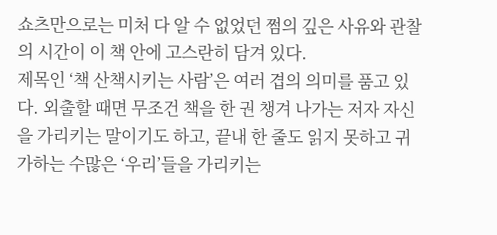쇼츠만으로는 미처 다 알 수 없었던 쩜의 깊은 사유와 관찰의 시간이 이 책 안에 고스란히 담겨 있다.
제목인 ‘책 산책시키는 사람’은 여러 겹의 의미를 품고 있다. 외출할 때면 무조건 책을 한 권 챙겨 나가는 저자 자신을 가리키는 말이기도 하고, 끝내 한 줄도 읽지 못하고 귀가하는 수많은 ‘우리’들을 가리키는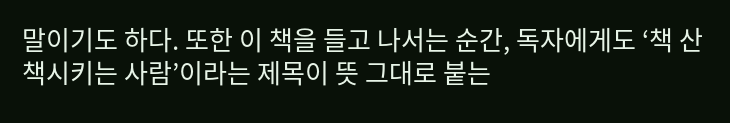말이기도 하다. 또한 이 책을 들고 나서는 순간, 독자에게도 ‘책 산책시키는 사람’이라는 제목이 뜻 그대로 붙는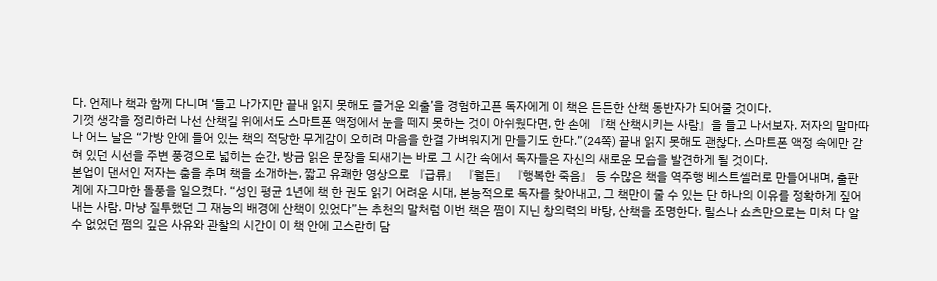다. 언제나 책과 함께 다니며 ‘들고 나가지만 끝내 읽지 못해도 즐거운 외출’을 경험하고픈 독자에게 이 책은 든든한 산책 동반자가 되어줄 것이다.
기껏 생각을 정리하러 나선 산책길 위에서도 스마트폰 액정에서 눈을 떼지 못하는 것이 아쉬웠다면, 한 손에 『책 산책시키는 사람』을 들고 나서보자. 저자의 말마따나 어느 날은 “가방 안에 들어 있는 책의 적당한 무게감이 오히려 마음을 한결 가벼워지게 만들기도 한다.”(24쪽) 끝내 읽지 못해도 괜찮다. 스마트폰 액정 속에만 갇혀 있던 시선을 주변 풍경으로 넓히는 순간, 방금 읽은 문장을 되새기는 바로 그 시간 속에서 독자들은 자신의 새로운 모습을 발견하게 될 것이다.
본업이 댄서인 저자는 춤을 추며 책을 소개하는, 짧고 유쾌한 영상으로 『급류』 『월든』 『행복한 죽음』 등 수많은 책을 역주행 베스트셀러로 만들어내며, 출판계에 자그마한 돌풍을 일으켰다. “성인 평균 1년에 책 한 권도 읽기 어려운 시대, 본능적으로 독자를 찾아내고, 그 책만이 줄 수 있는 단 하나의 이유를 정확하게 짚어내는 사람. 마냥 질투했던 그 재능의 배경에 산책이 있었다”는 추천의 말처럼 이번 책은 쩜이 지닌 창의력의 바탕, 산책을 조명한다. 릴스나 쇼츠만으로는 미처 다 알 수 없었던 쩜의 깊은 사유와 관찰의 시간이 이 책 안에 고스란히 담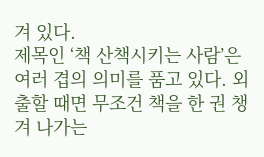겨 있다.
제목인 ‘책 산책시키는 사람’은 여러 겹의 의미를 품고 있다. 외출할 때면 무조건 책을 한 권 챙겨 나가는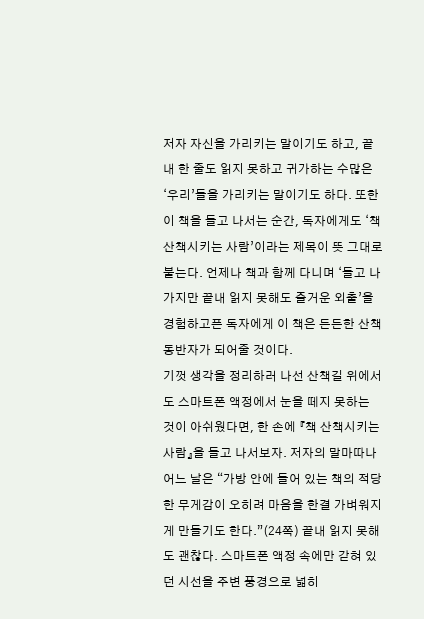저자 자신을 가리키는 말이기도 하고, 끝내 한 줄도 읽지 못하고 귀가하는 수많은 ‘우리’들을 가리키는 말이기도 하다. 또한 이 책을 들고 나서는 순간, 독자에게도 ‘책 산책시키는 사람’이라는 제목이 뜻 그대로 붙는다. 언제나 책과 함께 다니며 ‘들고 나가지만 끝내 읽지 못해도 즐거운 외출’을 경험하고픈 독자에게 이 책은 든든한 산책 동반자가 되어줄 것이다.
기껏 생각을 정리하러 나선 산책길 위에서도 스마트폰 액정에서 눈을 떼지 못하는 것이 아쉬웠다면, 한 손에 『책 산책시키는 사람』을 들고 나서보자. 저자의 말마따나 어느 날은 “가방 안에 들어 있는 책의 적당한 무게감이 오히려 마음을 한결 가벼워지게 만들기도 한다.”(24쪽) 끝내 읽지 못해도 괜찮다. 스마트폰 액정 속에만 갇혀 있던 시선을 주변 풍경으로 넓히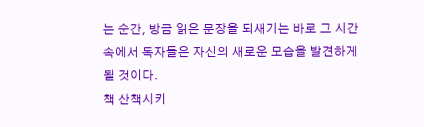는 순간, 방금 읽은 문장을 되새기는 바로 그 시간 속에서 독자들은 자신의 새로운 모습을 발견하게 될 것이다.
책 산책시키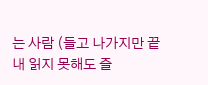는 사람 (들고 나가지만 끝내 읽지 못해도 즐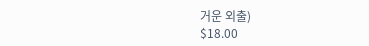거운 외출)
$18.00